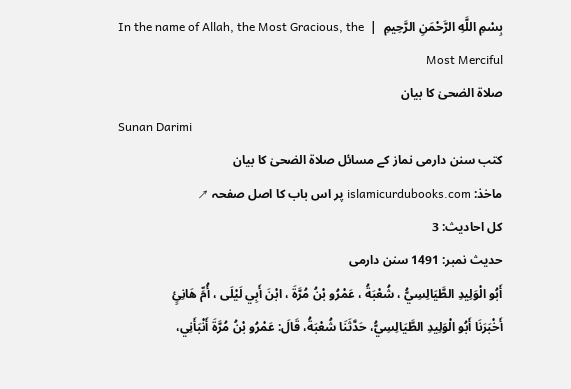بِسْمِ اللَّهِ الرَّحْمَنِ الرَّحِيمِ  |  In the name of Allah, the Most Gracious, the Most Merciful
صلاۃ الضحیٰ کا بیان
Sunan Darimi
کتب سنن دارمی نماز کے مسائل صلاۃ الضحیٰ کا بیان
ماخذ: islamicurdubooks.com پر اس باب کا اصل صفحہ ↗
کل احادیث: 3
حدیث نمبر: 1491 سنن دارمی
أَبُو الْوَلِيدِ الطَّيَالِسِيُّ ، شُعْبَةُ ، عَمْرُو بْنُ مُرَّةَ ، ابْنَ أَبِي لَيْلَى ، أُمِّ هَانِئٍ
أَخْبَرَنَا أَبُو الْوَلِيدِ الطَّيَالِسِيُّ، حَدَّثَنَا شُعْبَةُ، قَالَ: عَمْرُو بْنُ مُرَّةَ أَنْبَأَنِي،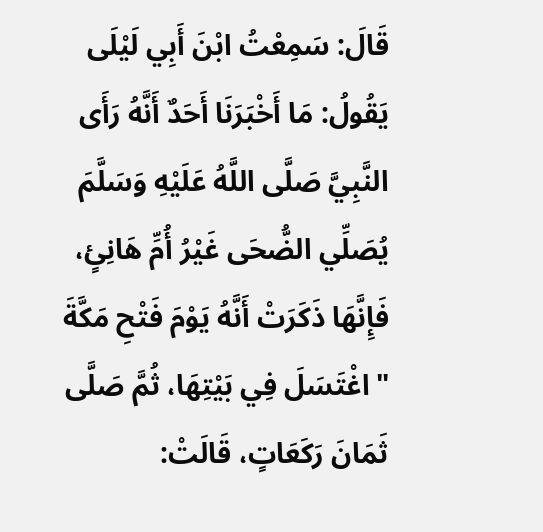قَالَ: سَمِعْتُ ابْنَ أَبِي لَيْلَى يَقُولُ: مَا أَخْبَرَنَا أَحَدٌ أَنَّهُ رَأَى النَّبِيَّ صَلَّى اللَّهُ عَلَيْهِ وَسَلَّمَ يُصَلِّي الضُّحَى غَيْرُ أُمِّ هَانِئٍ، فَإِنَّهَا ذَكَرَتْ أَنَّهُ يَوْمَ فَتْحِ مَكَّةَ "اغْتَسَلَ فِي بَيْتِهَا، ثُمَّ صَلَّى ثَمَانَ رَكَعَاتٍ، قَالَتْ: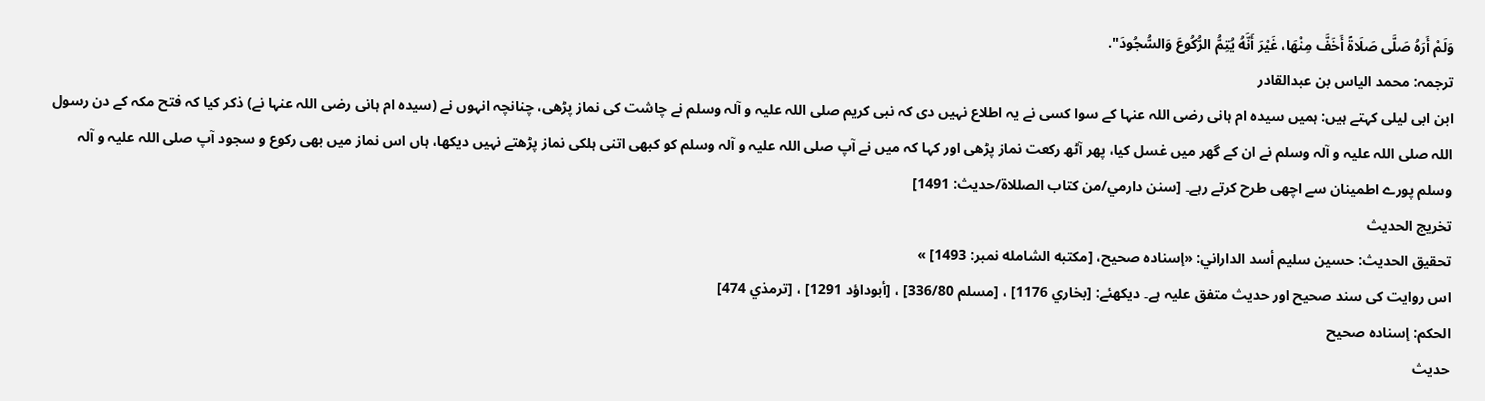وَلَمْ أَرَهُ صَلَّى صَلَاةً أَخَفَّ مِنْهَا، غَيْرَ أَنَّهُ يُتِمُّ الرُّكُوعَ وَالسُّجُودَ".
ترجمہ: محمد الیاس بن عبدالقادر
ابن ابی لیلی کہتے ہیں: ہمیں سیدہ ام ہانی رضی اللہ عنہا کے سوا کسی نے یہ اطلاع نہیں دی کہ نبی کریم صلی اللہ علیہ و آلہ وسلم نے چاشت کی نماز پڑھی، چنانچہ انہوں نے (سیدہ ام ہانی رضی اللہ عنہا نے) ذکر کیا کہ فتح مکہ کے دن رسول اللہ صلی اللہ علیہ و آلہ وسلم نے ان کے گھر میں غسل کیا، پھر آٹھ رکعت نماز پڑھی اور کہا کہ میں نے آپ صلی اللہ علیہ و آلہ وسلم کو کبھی اتنی ہلکی نماز پڑھتے نہیں دیکھا، ہاں اس نماز میں بھی رکوع و سجود آپ صلی اللہ علیہ و آلہ وسلم پورے اطمینان سے اچھی طرح کرتے رہے۔ [سنن دارمي/من كتاب الصللاة/حدیث: 1491]
تخریج الحدیث
تحقيق الحديث: حسين سليم أسد الداراني: «إسناده صحيح، [مكتبه الشامله نمبر: 1493] »
اس روایت کی سند صحیح اور حدیث متفق علیہ ہے۔ دیکھئے: [بخاري 1176] ، [مسلم 336/80] ، [أبوداؤد 1291] ، [ترمذي 474]
الحكم: إسناده صحيح
حدیث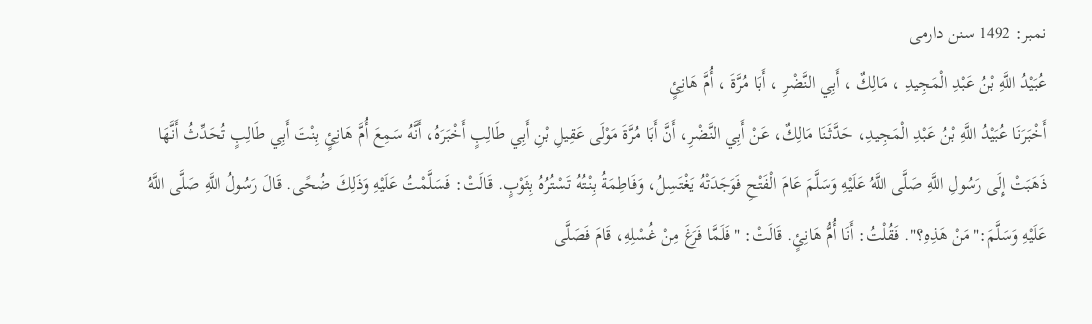نمبر: 1492 سنن دارمی
عُبَيْدُ اللَّهِ بْنُ عَبْدِ الْمَجِيدِ ، مَالِكٌ ، أَبِي النَّضْرِ ، أَبَا مُرَّةَ ، أُمَّ هَانِئٍ
أَخْبَرَنَا عُبَيْدُ اللَّهِ بْنُ عَبْدِ الْمَجِيدِ، حَدَّثَنَا مَالِكٌ، عَنْ أَبِي النَّضْرِ، أَنَّ أَبَا مُرَّةَ مَوْلَى عَقِيلِ بْنِ أَبِي طَالِبٍ أَخْبَرَهُ، أَنَّهُ سَمِعَ أُمَّ هَانِئٍ بِنْتَ أَبِي طَالِبٍ تُحَدِّثُ أَنَّهَا ذَهَبَتْ إِلَى رَسُولِ اللَّهِ صَلَّى اللَّهُ عَلَيْهِ وَسَلَّمَ عَامَ الْفَتْحِ فَوَجَدَتْهُ يَغْتَسِلُ، وَفَاطِمَةُ بِنْتُهُ تَسْتُرُهُ بِثَوْبٍ. قَالَتْ: فَسَلَّمْتُ عَلَيْهِ وَذَلِكَ ضُحًى. قَالَ رَسُولُ اللَّهِ صَلَّى اللَّهُ عَلَيْهِ وَسَلَّمَ:"مَنْ هَذِهِ؟". فَقُلْتُ: أَنَا أُمُّ هَانِئٍ. قَالَتْ: "فَلَمَّا فَرَغَ مِنْ غُسْلِهِ، قَامَ فَصَلَّى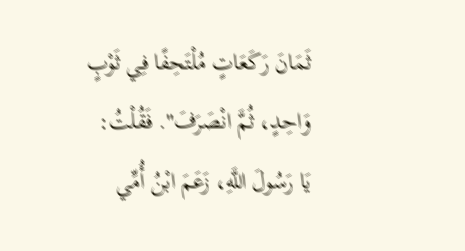ثَمَانَ رَكَعَاتٍ مُلْتَحِفًا فِي ثَوْبٍ وَاحِدٍ، ثُمَّ انْصَرَفَ". فَقُلْتُ: يَا رَسُولَ اللَّهِ، زَعَمَ ابْنُ أُمِّي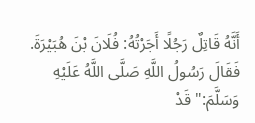أَنَّهُ قَاتِلٌ رَجُلًا أَجَرْتُهُ: فُلَانَ بْنَ هُبَيْرَةَ. فَقَالَ رَسُولُ اللَّهِ صَلَّى اللَّهُ عَلَيْهِ وَسَلَّمَ:"قَدْ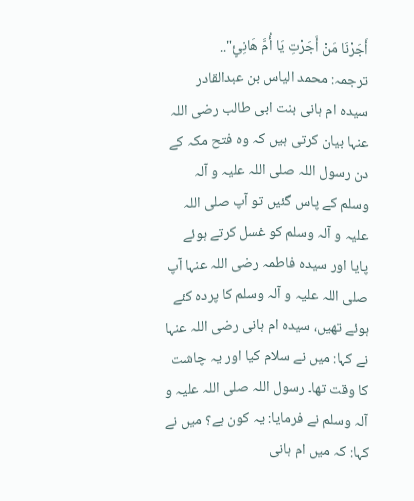أَجَرْنَا مَنْ أَجَرْتِ يَا أُمَّ هَانِئٍ"..
ترجمہ: محمد الیاس بن عبدالقادر
سیدہ ام ہانی بنت ابی طالب رضی اللہ عنہا بیان کرتی ہیں کہ وہ فتح مکہ کے دن رسول اللہ صلی اللہ علیہ و آلہ وسلم کے پاس گئیں تو آپ صلی اللہ علیہ و آلہ وسلم کو غسل کرتے ہوئے پایا اور سیدہ فاطمہ رضی اللہ عنہا آپ صلی اللہ علیہ و آلہ وسلم کا پردہ کئے ہوئے تھیں، سیدہ ام ہانی رضی اللہ عنہا نے کہا: میں نے سلام کیا اور یہ چاشت کا وقت تھا۔ رسول اللہ صلی اللہ علیہ و آلہ وسلم نے فرمایا: یہ کون ہے؟ میں نے کہا: کہ میں ام ہانی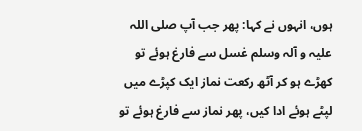ہوں، انہوں نے کہا: پھر جب آپ صلی اللہ علیہ و آلہ وسلم غسل سے فارغ ہوئے تو کھڑے ہو کر آٹھ رکعت نماز ایک کپڑے میں لپٹے ہوئے ادا کیں، پھر نماز سے فارغ ہوئے تو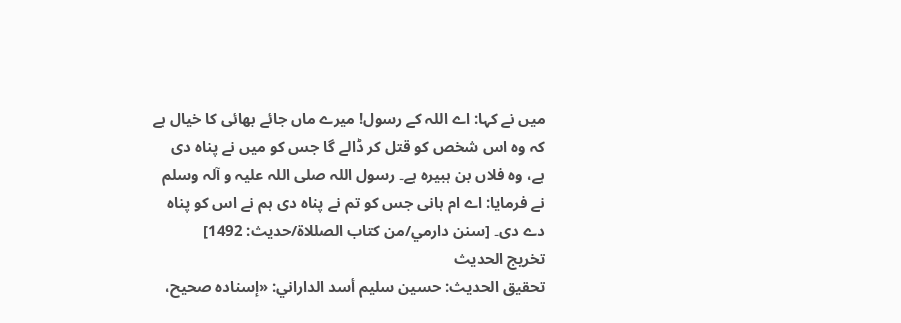میں نے کہا: اے اللہ کے رسول! میرے ماں جائے بھائی کا خیال ہے کہ وہ اس شخص کو قتل کر ڈالے گا جس کو میں نے پناہ دی ہے، وہ فلاں بن ہبیرہ ہے۔ رسول اللہ صلی اللہ علیہ و آلہ وسلم نے فرمایا: اے ام ہانی جس کو تم نے پناہ دی ہم نے اس کو پناہ دے دی۔ [سنن دارمي/من كتاب الصللاة/حدیث: 1492]
تخریج الحدیث
تحقيق الحديث: حسين سليم أسد الداراني: «إسناده صحيح،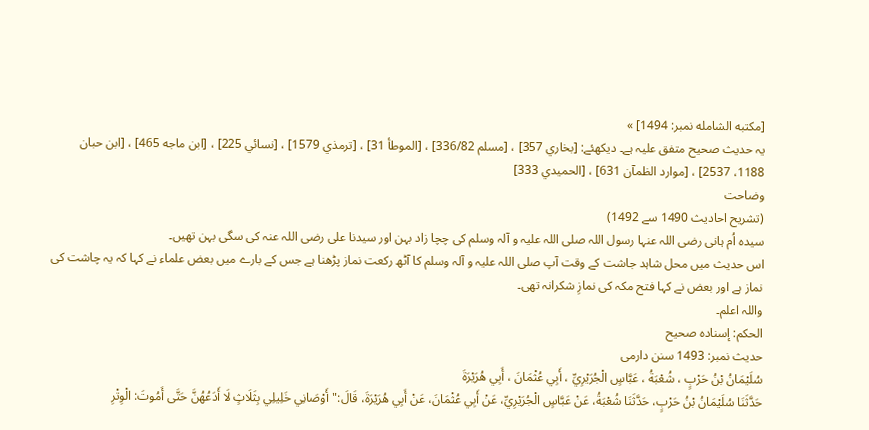[مكتبه الشامله نمبر: 1494] »
یہ حدیث صحیح متفق علیہ ہے۔ دیکھئے: [بخاري 357] ، [مسلم 336/82] ، [الموطأ 31] ، [ترمذي 1579] ، [نسائي 225] ، [ابن ماجه 465] ، [ابن حبان 1188، 2537] ، [موارد الظمآن 631] ، [الحميدي 333]
وضاحت
(تشریح احادیث 1490 سے 1492)
سیدہ اُم ہانی رضی اللہ عنہا رسول اللہ صلی اللہ علیہ و آلہ وسلم کی چچا زاد بہن اور سیدنا علی رضی اللہ عنہ کی سگی بہن تھیں۔
اس حدیث میں محل شاہد جاشت کے وقت آپ صلی اللہ علیہ و آلہ وسلم کا آٹھ رکعت نماز پڑھنا ہے جس کے بارے میں بعض علماء نے کہا کہ یہ چاشت کی نماز ہے اور بعض نے کہا فتح مکہ کی نمازِ شکرانہ تھی۔
واللہ اعلم۔
الحكم: إسناده صحيح
حدیث نمبر: 1493 سنن دارمی
سُلَيْمَانُ بْنُ حَرْبٍ ، شُعْبَةُ ، عَبَّاسٍ الْجُرَيْرِيِّ ، أَبِي عُثْمَانَ ، أَبِي هُرَيْرَةَ
حَدَّثَنَا سُلَيْمَانُ بْنُ حَرْبٍ، حَدَّثَنَا شُعْبَةُ، عَنْ عَبَّاسٍ الْجُرَيْرِيِّ، عَنْ أَبِي عُثْمَانَ، عَنْ أَبِي هُرَيْرَةَ، قَالَ:"أَوْصَانِي خَلِيلِي بِثَلَاثٍ لَا أَدَعُهُنَّ حَتَّى أَمُوتَ: الْوِتْرِ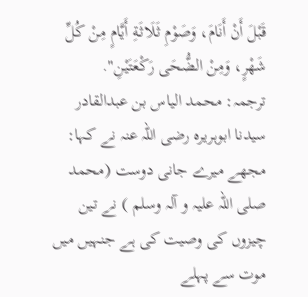قَبْلَ أَنْ أَنَامَ، وَصَوْمِ ثَلَاثَةِ أَيَّامٍ مِنْ كُلِّ شَهْرٍ، وَمِنْ الضُّحَى رَكْعَتَيْنِ".
ترجمہ: محمد الیاس بن عبدالقادر
سیدنا ابوہریرہ رضی اللہ عنہ نے کہا: مجھے میرے جانی دوست (محمد صلی اللہ علیہ و آلہ وسلم ) نے تین چیزوں کی وصیت کی ہے جنہیں میں موت سے پہلے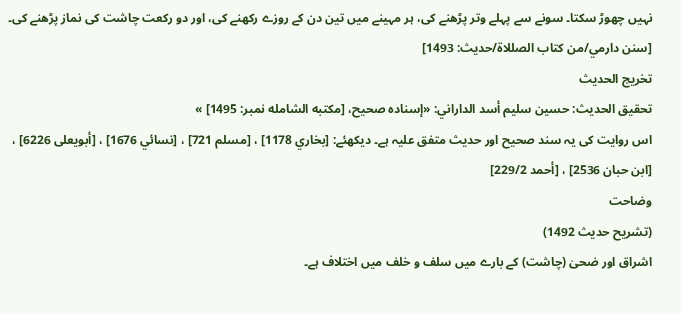نہیں چھوڑ سکتا۔ سونے سے پہلے وتر پڑھنے کی، ہر مہینے میں تین دن کے روزے رکھنے کی، اور دو رکعت چاشت کی نماز پڑھنے کی۔ [سنن دارمي/من كتاب الصللاة/حدیث: 1493]
تخریج الحدیث
تحقيق الحديث: حسين سليم أسد الداراني: «إسناده صحيح، [مكتبه الشامله نمبر: 1495] »
اس روایت کی یہ سند صحیح اور حدیث متفق علیہ ہے۔ دیکھئے: [بخاري 1178] ، [مسلم 721] ، [نسائي 1676] ، [أبويعلی 6226] ، [ابن حبان 2536] ، [أحمد 229/2]
وضاحت
(تشریح حدیث 1492)
اشراق اور ضحیٰ (چاشت) کے بارے میں سلف و خلف میں اختلاف ہے۔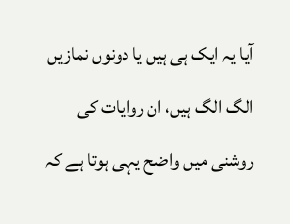آیا یہ ایک ہی ہیں یا دونوں نمازیں الگ الگ ہیں، ان روایات کی روشنی میں واضح یہی ہوتا ہے کہ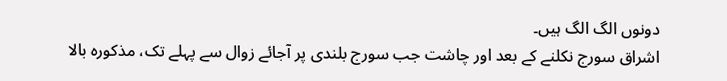دونوں الگ الگ ہیں۔
اشراق سورج نکلنے کے بعد اور چاشت جب سورج بلندی پر آجائے زوال سے پہلے تک، مذکورہ بالا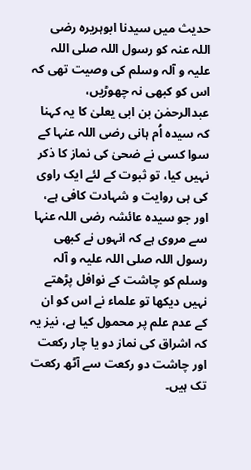حدیث میں سیدنا ابوہریرہ رضی اللہ عنہ کو رسول اللہ صلی اللہ علیہ و آلہ وسلم کی وصیت تھی کہ اس کو کبھی نہ چھوڑیں، عبدالرحمٰن بن ابی یعلیٰ کا یہ کہنا کہ سیدہ اُم ہانی رضی اللہ عنہا کے سوا کسی نے ضحیٰ کی نماز کا ذکر نہیں کیا، تو ثبوت کے لئے ایک راوی کی ہی روایت و شہادت کافی ہے، اور جو سیدہ عائشہ رضی اللہ عنہا سے مروی ہے کہ انہوں نے کبھی رسول اللہ صلی اللہ علیہ و آلہ وسلم کو چاشت کے نوافل پڑھتے نہیں دیکھا تو علماء نے اس کو ان کے عدم علم پر محمول کیا ہے، نیز یہ کہ اشراق کی نماز دو یا چار رکعت اور چاشت دو رکعت سے آٹھ رکعت تک ہیں۔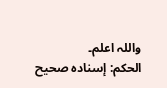واللہ اعلم۔
الحكم: إسناده صحيح